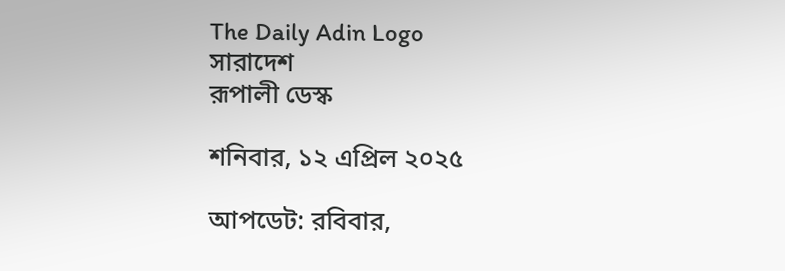The Daily Adin Logo
সারাদেশ
রূপালী ডেস্ক

শনিবার, ১২ এপ্রিল ২০২৫

আপডেট: রবিবার,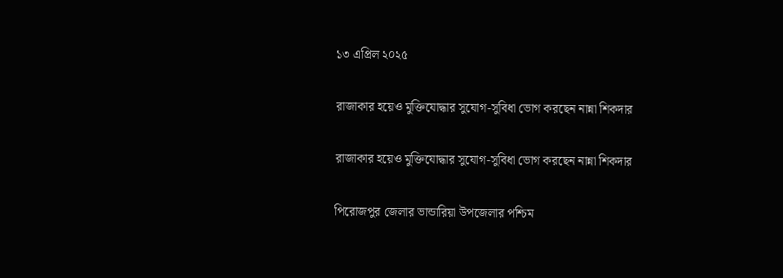১৩ এপ্রিল ২০২৫

রাজাকার হয়েও মুক্তিযোদ্ধার সুযোগ-সুবিধা ভোগ করছেন নান্না শিকদার

রাজাকার হয়েও মুক্তিযোদ্ধার সুযোগ-সুবিধা ভোগ করছেন নান্না শিকদার

পিরোজপুর জেলার ভান্ডারিয়া উপজেলার পশ্চিম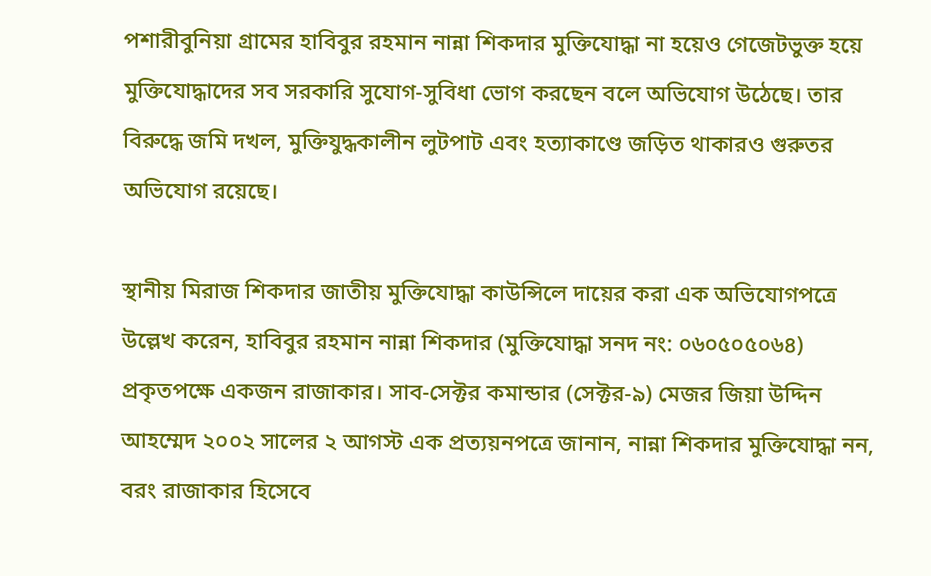পশারীবুনিয়া গ্রামের হাবিবুর রহমান নান্না শিকদার মুক্তিযোদ্ধা না হয়েও গেজেটভুক্ত হয়ে মুক্তিযোদ্ধাদের সব সরকারি সুযোগ-সুবিধা ভোগ করছেন বলে অভিযোগ উঠেছে। তার বিরুদ্ধে জমি দখল, মুক্তিযুদ্ধকালীন লুটপাট এবং হত্যাকাণ্ডে জড়িত থাকারও গুরুতর অভিযোগ রয়েছে।

স্থানীয় মিরাজ শিকদার জাতীয় মুক্তিযোদ্ধা কাউন্সিলে দায়ের করা এক অভিযোগপত্রে উল্লেখ করেন, হাবিবুর রহমান নান্না শিকদার (মুক্তিযোদ্ধা সনদ নং: ০৬০৫০৫০৬৪) প্রকৃতপক্ষে একজন রাজাকার। সাব-সেক্টর কমান্ডার (সেক্টর-৯) মেজর জিয়া উদ্দিন আহম্মেদ ২০০২ সালের ২ আগস্ট এক প্রত্যয়নপত্রে জানান, নান্না শিকদার মুক্তিযোদ্ধা নন, বরং রাজাকার হিসেবে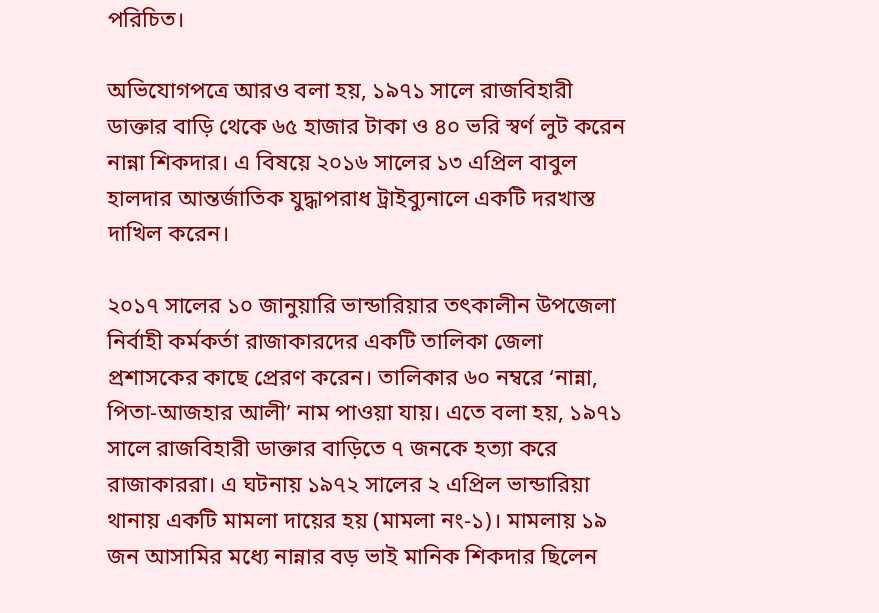পরিচিত।

অভিযোগপত্রে আরও বলা হয়, ১৯৭১ সালে রাজবিহারী ডাক্তার বাড়ি থেকে ৬৫ হাজার টাকা ও ৪০ ভরি স্বর্ণ লুট করেন নান্না শিকদার। এ বিষয়ে ২০১৬ সালের ১৩ এপ্রিল বাবুল হালদার আন্তর্জাতিক যুদ্ধাপরাধ ট্রাইব্যুনালে একটি দরখাস্ত দাখিল করেন।

২০১৭ সালের ১০ জানুয়ারি ভান্ডারিয়ার তৎকালীন উপজেলা নির্বাহী কর্মকর্তা রাজাকারদের একটি তালিকা জেলা প্রশাসকের কাছে প্রেরণ করেন। তালিকার ৬০ নম্বরে ‘নান্না, পিতা-আজহার আলী’ নাম পাওয়া যায়। এতে বলা হয়, ১৯৭১ সালে রাজবিহারী ডাক্তার বাড়িতে ৭ জনকে হত্যা করে রাজাকাররা। এ ঘটনায় ১৯৭২ সালের ২ এপ্রিল ভান্ডারিয়া থানায় একটি মামলা দায়ের হয় (মামলা নং-১)। মামলায় ১৯ জন আসামির মধ্যে নান্নার বড় ভাই মানিক শিকদার ছিলেন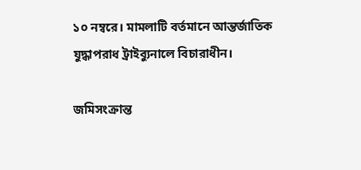১০ নম্বরে। মামলাটি বর্তমানে আন্তর্জাতিক যুদ্ধাপরাধ ট্রাইব্যুনালে বিচারাধীন।

জমিসংক্রান্ত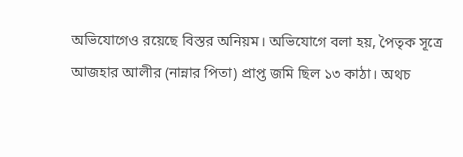অভিযোগেও রয়েছে বিস্তর অনিয়ম। অভিযোগে বলা হয়, পৈতৃক সূত্রে আজহার আলীর (নান্নার পিতা) প্রাপ্ত জমি ছিল ১৩ কাঠা। অথচ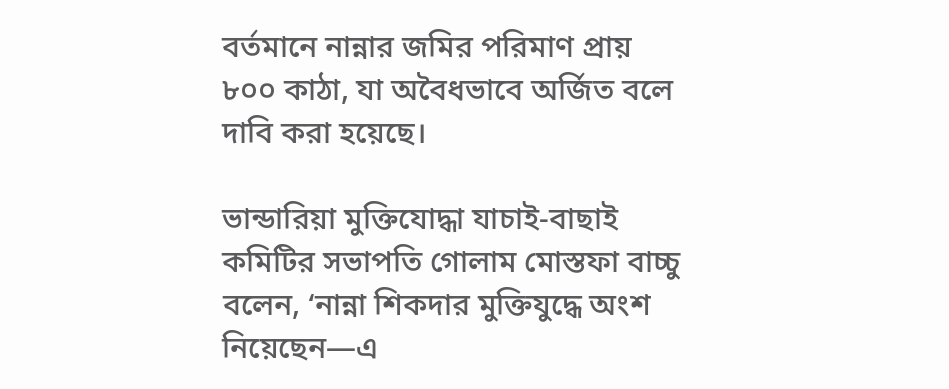বর্তমানে নান্নার জমির পরিমাণ প্রায় ৮০০ কাঠা, যা অবৈধভাবে অর্জিত বলে দাবি করা হয়েছে।

ভান্ডারিয়া মুক্তিযোদ্ধা যাচাই-বাছাই কমিটির সভাপতি গোলাম মোস্তফা বাচ্চু বলেন, ‘নান্না শিকদার মুক্তিযুদ্ধে অংশ নিয়েছেন—এ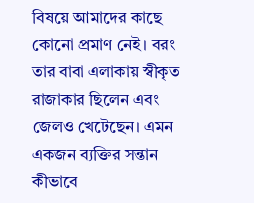বিষয়ে আমাদের কাছে কোনো প্রমাণ নেই। বরং তার বাবা এলাকায় স্বীকৃত রাজাকার ছিলেন এবং জেলও খেটেছেন। এমন একজন ব্যক্তির সন্তান কীভাবে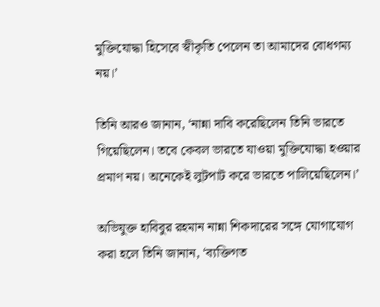মুক্তিযোদ্ধা হিসেবে স্বীকৃতি পেলেন তা আমাদের বোধগম্য নয়।’

তিনি আরও জানান, ‘নান্না দাবি করেছিলেন তিনি ভারতে গিয়েছিলেন। তবে কেবল ভারতে যাওয়া মুক্তিযোদ্ধা হওয়ার প্রমাণ নয়। অনেকেই লুটপাট করে ভারতে পালিয়েছিলেন।’

অভিযুক্ত হাবিবুর রহমান নান্না শিকদারের সঙ্গে যোগাযোগ করা হলে তিনি জানান, ‘ব্যক্তিগত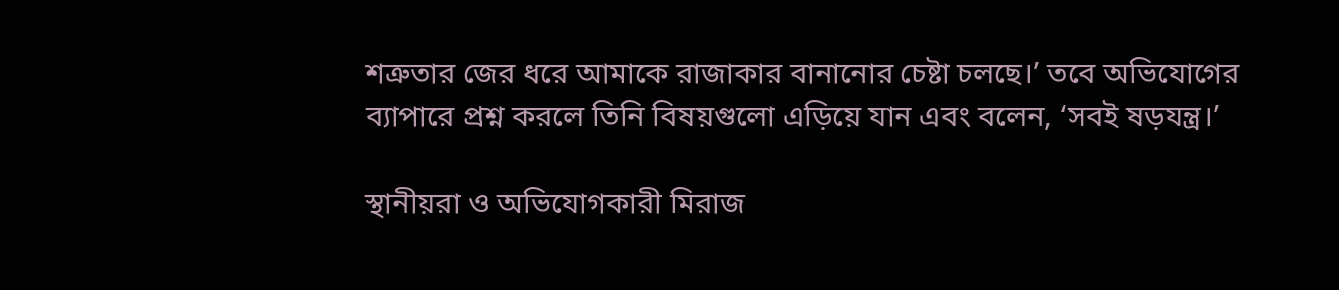শত্রুতার জের ধরে আমাকে রাজাকার বানানোর চেষ্টা চলছে।’ তবে অভিযোগের ব্যাপারে প্রশ্ন করলে তিনি বিষয়গুলো এড়িয়ে যান এবং বলেন, ‘সবই ষড়যন্ত্র।’

স্থানীয়রা ও অভিযোগকারী মিরাজ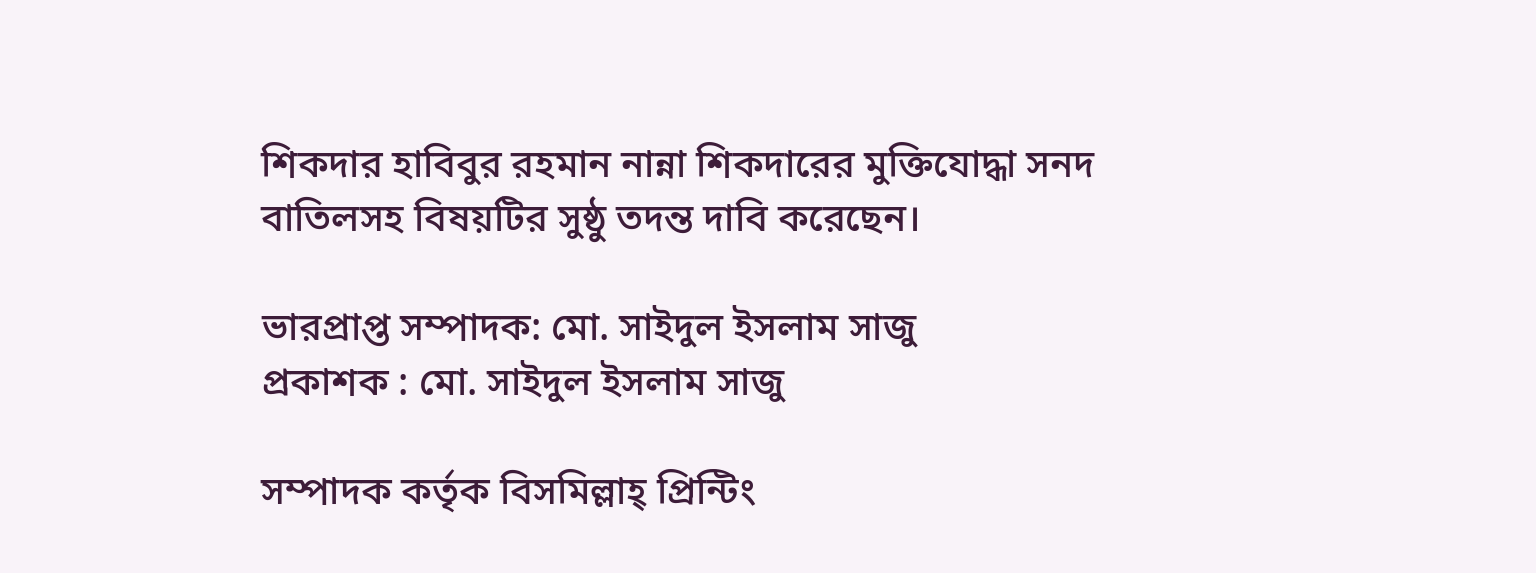শিকদার হাবিবুর রহমান নান্না শিকদারের মুক্তিযোদ্ধা সনদ বাতিলসহ বিষয়টির সুষ্ঠু তদন্ত দাবি করেছেন।

ভারপ্রাপ্ত সম্পাদক: মো. সাইদুল ইসলাম সাজু
প্রকাশক : মো. সাইদুল ইসলাম সাজু

সম্পাদক কর্তৃক বিসমিল্লাহ্ প্রিন্টিং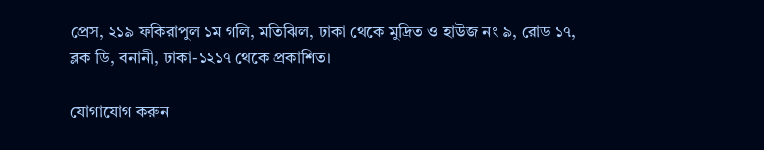প্রেস, ২১৯ ফকিরাপুল ১ম গলি, মতিঝিল, ঢাকা থেকে মুদ্রিত ও হাউজ নং ৯, রোড ১৭, ব্লক ডি, বনানী, ঢাকা-১২১৭ থেকে প্রকাশিত।

যোগাযোগ করুন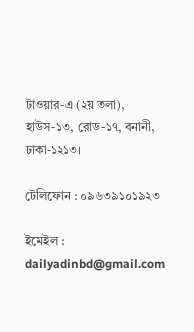টাওয়ার-এ (২য় তলা), হাউস-১৩, রোড-১৭, বনানী, ঢাকা-১২১৩।

টেলিফোন : ০৯৬৩৯১০১৯২৩

ইমেইল : dailyadinbd@gmail.com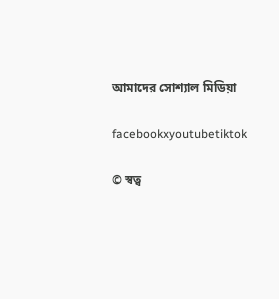আমাদের সোশ্যাল মিডিয়া

facebookxyoutubetiktok

© স্বত্ব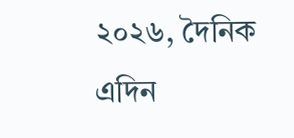২০২৬, দৈনিক এদিন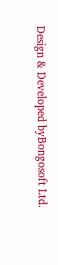Design & Developed byBongosoft Ltd.